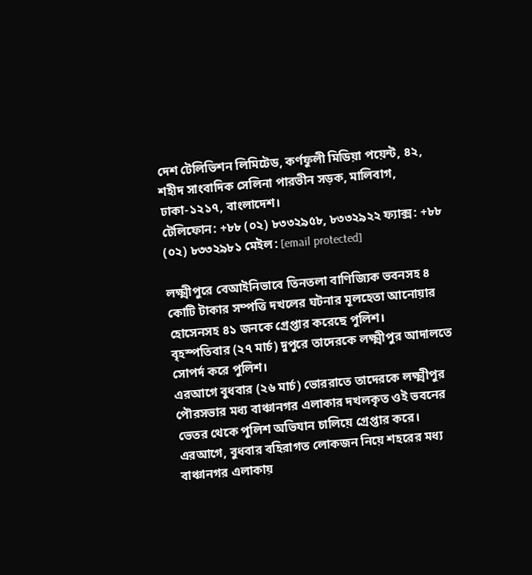দেশ টেলিভিশন লিমিটেড, কর্ণফুলী মিডিয়া পয়েন্ট, ৪২, শহীদ সাংবাদিক সেলিনা পারভীন সড়ক, মালিবাগ, ঢাকা-১২১৭, বাংলাদেশ।
টেলিফোন: +৮৮ (০২) ৮৩৩২৯৫৮, ৮৩৩২৯২২ ফ্যাক্স: +৮৮ (০২) ৮৩৩২৯৮১ মেইল: [email protected]

লক্ষ্মীপুরে বেআইনিভাবে তিনতলা বাণিজ্যিক ভবনসহ ৪ কোটি টাকার সম্পত্তি দখলের ঘটনার মূলহেতা আনোয়ার হোসেনসহ ৪১ জনকে গ্রেপ্তার করেছে পুলিশ।
বৃহস্পতিবার (২৭ মার্চ) দুপুরে তাদেরকে লক্ষ্মীপুর আদালতে সোপর্দ করে পুলিশ।
এরআগে বুধবার (২৬ মার্চ) ভোররাতে তাদেরকে লক্ষ্মীপুর পৌরসভার মধ্য বাঞ্চানগর এলাকার দখলকৃত ওই ভবনের ভেতর থেকে পুলিশ অভিযান চালিয়ে গ্রেপ্তার করে।
এরআগে, বুধবার বহিরাগত লোকজন নিয়ে শহরের মধ্য বাঞ্চানগর এলাকায়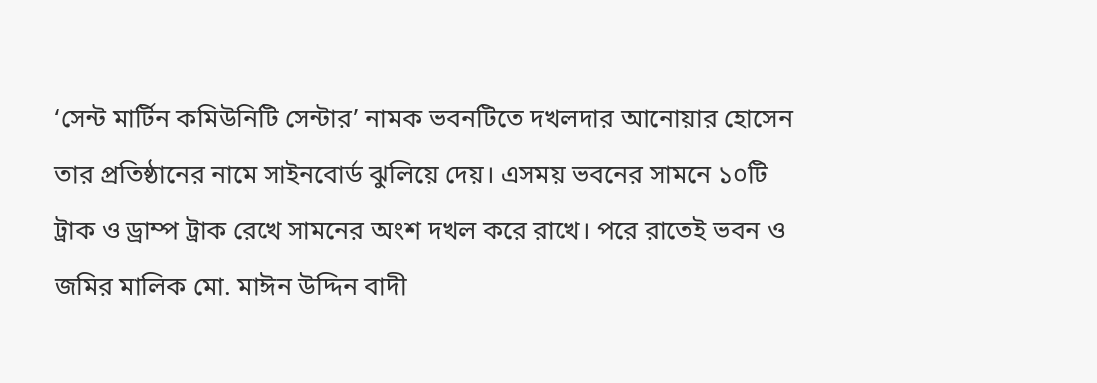‘সেন্ট মার্টিন কমিউনিটি সেন্টার’ নামক ভবনটিতে দখলদার আনোয়ার হোসেন তার প্রতিষ্ঠানের নামে সাইনবোর্ড ঝুলিয়ে দেয়। এসময় ভবনের সামনে ১০টি ট্রাক ও ড্রাম্প ট্রাক রেখে সামনের অংশ দখল করে রাখে। পরে রাতেই ভবন ও জমির মালিক মো. মাঈন উদ্দিন বাদী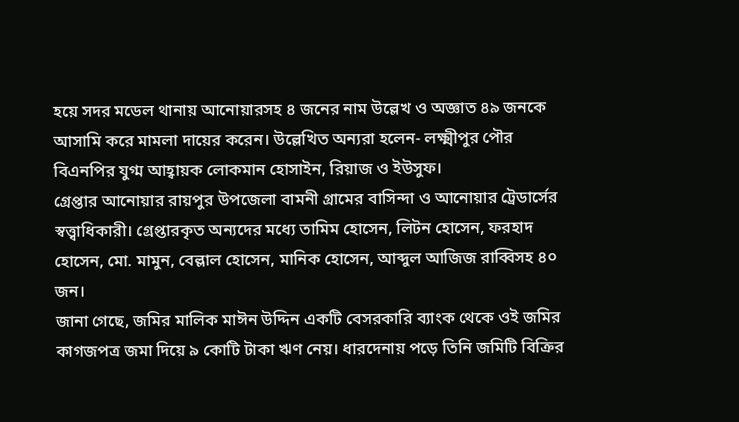হয়ে সদর মডেল থানায় আনোয়ারসহ ৪ জনের নাম উল্লেখ ও অজ্ঞাত ৪৯ জনকে আসামি করে মামলা দায়ের করেন। উল্লেখিত অন্যরা হলেন- লক্ষ্মীপুর পৌর বিএনপির যুগ্ম আহ্বায়ক লোকমান হোসাইন, রিয়াজ ও ইউসুফ।
গ্রেপ্তার আনোয়ার রায়পুর উপজেলা বামনী গ্রামের বাসিন্দা ও আনোয়ার ট্রেডার্সের স্বত্ত্বাধিকারী। গ্রেপ্তারকৃত অন্যদের মধ্যে তামিম হোসেন, লিটন হোসেন, ফরহাদ হোসেন, মো. মামুন, বেল্লাল হোসেন, মানিক হোসেন, আব্দুল আজিজ রাব্বিসহ ৪০ জন।
জানা গেছে, জমির মালিক মাঈন উদ্দিন একটি বেসরকারি ব্যাংক থেকে ওই জমির কাগজপত্র জমা দিয়ে ৯ কোটি টাকা ঋণ নেয়। ধারদেনায় পড়ে তিনি জমিটি বিক্রির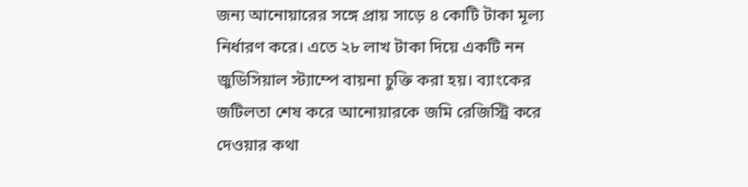জন্য আনোয়ারের সঙ্গে প্রায় সাড়ে ৪ কোটি টাকা মূল্য নির্ধারণ করে। এতে ২৮ লাখ টাকা দিয়ে একটি নন জুডিসিয়াল স্ট্যাম্পে বায়না চুক্তি করা হয়। ব্যাংকের জটিলতা শেষ করে আনোয়ারকে জমি রেজিস্ট্রি করে দেওয়ার কথা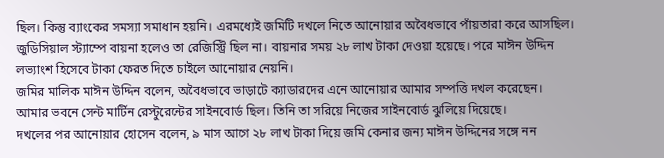ছিল। কিন্তু ব্যাংকের সমস্যা সমাধান হয়নি। এরমধ্যেই জমিটি দখলে নিতে আনোয়ার অবৈধভাবে পাঁয়তারা করে আসছিল। জুডিসিয়াল স্ট্যাম্পে বায়না হলেও তা রেজিস্ট্রি ছিল না। বায়নার সময় ২৮ লাখ টাকা দেওয়া হয়েছে। পরে মাঈন উদ্দিন লভ্যাংশ হিসেবে টাকা ফেরত দিতে চাইলে আনোয়ার নেয়নি।
জমির মালিক মাঈন উদ্দিন বলেন, অবৈধভাবে ভাড়াটে ক্যাডারদের এনে আনোয়ার আমার সম্পত্তি দখল করেছেন। আমার ভবনে সেন্ট মার্টিন রেস্টুরেন্টের সাইনবোর্ড ছিল। তিনি তা সরিয়ে নিজের সাইনবোর্ড ঝুলিয়ে দিয়েছে।
দখলের পর আনোয়ার হোসেন বলেন, ৯ মাস আগে ২৮ লাখ টাকা দিয়ে জমি কেনার জন্য মাঈন উদ্দিনের সঙ্গে নন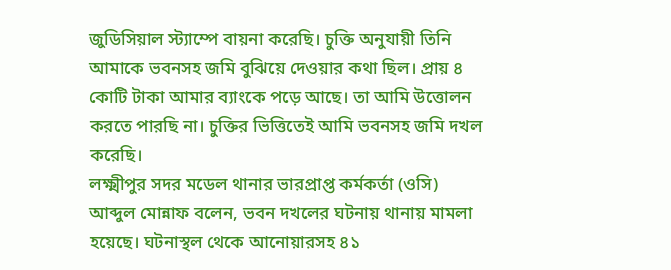জুডিসিয়াল স্ট্যাম্পে বায়না করেছি। চুক্তি অনুযায়ী তিনি আমাকে ভবনসহ জমি বুঝিয়ে দেওয়ার কথা ছিল। প্রায় ৪ কোটি টাকা আমার ব্যাংকে পড়ে আছে। তা আমি উত্তোলন করতে পারছি না। চুক্তির ভিত্তিতেই আমি ভবনসহ জমি দখল করেছি।
লক্ষ্মীপুর সদর মডেল থানার ভারপ্রাপ্ত কর্মকর্তা (ওসি) আব্দুল মোন্নাফ বলেন, ভবন দখলের ঘটনায় থানায় মামলা হয়েছে। ঘটনাস্থল থেকে আনোয়ারসহ ৪১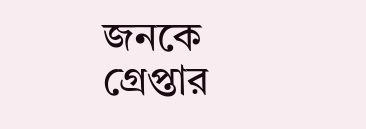জনকে গ্রেপ্তার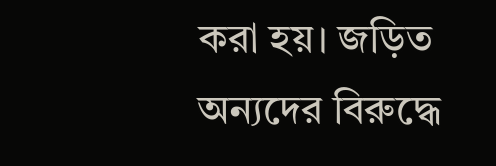করা হয়। জড়িত অন্যদের বিরুদ্ধে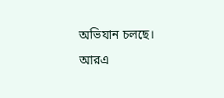অভিযান চলছে।
আরএ